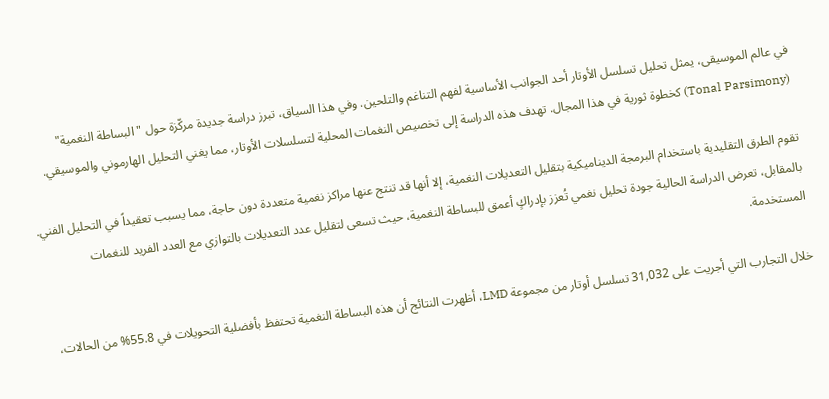في عالم الموسيقى، يمثل تحليل تسلسل الأوتار أحد الجوانب الأساسية لفهم التناغم والتلحين. وفي هذا السياق، تبرز دراسة جديدة مركّزة حول "البساطة النغمية" (Tonal Parsimony) كخطوة ثورية في هذا المجال. تهدف هذه الدراسة إلى تخصيص النغمات المحلية لتسلسلات الأوتار، مما يغني التحليل الهارموني والموسيقي.

تقوم الطرق التقليدية باستخدام البرمجة الديناميكية بتقليل التعديلات النغمية، إلا أنها قد تنتج عنها مراكز نغمية متعددة دون حاجة، مما يسبب تعقيداً في التحليل الفني. بالمقابل، تعرض الدراسة الحالية جودة تحليل نغمي تُعزز بإدراكٍ أعمق للبساطة النغمية، حيث تسعى لتقليل عدد التعديلات بالتوازي مع العدد الفريد للنغمات المستخدمة.

خلال التجارب التي أجريت على 31,032 تسلسل أوتار من مجموعة LMD، أظهرت النتائج أن هذه البساطة النغمية تحتفظ بأفضلية التحويلات في 55.8% من الحالات،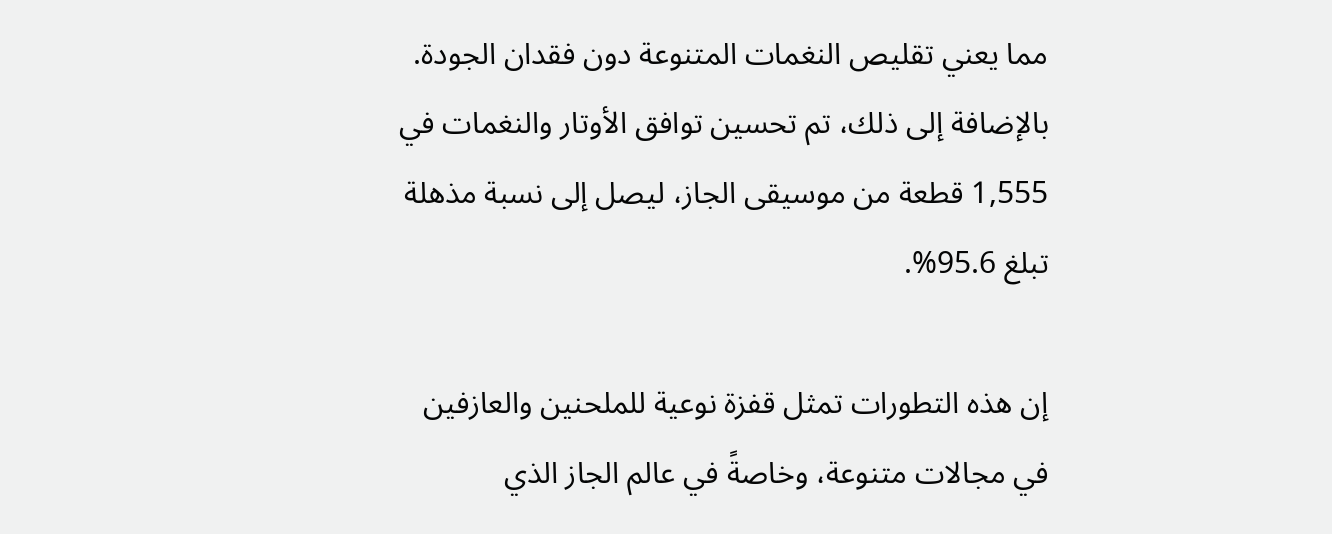مما يعني تقليص النغمات المتنوعة دون فقدان الجودة. بالإضافة إلى ذلك، تم تحسين توافق الأوتار والنغمات في 1,555 قطعة من موسيقى الجاز، ليصل إلى نسبة مذهلة تبلغ 95.6%.

إن هذه التطورات تمثل قفزة نوعية للملحنين والعازفين في مجالات متنوعة، وخاصةً في عالم الجاز الذي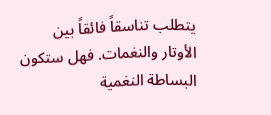يتطلب تناسقاً فائقاً بين الأوتار والنغمات. فهل ستكون البساطة النغمية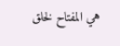هي المفتاح لخلق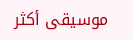موسيقى أكثر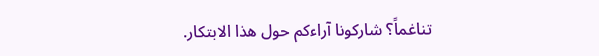تناغماً؟ شاركونا آراءكم حول هذا الابتكار.